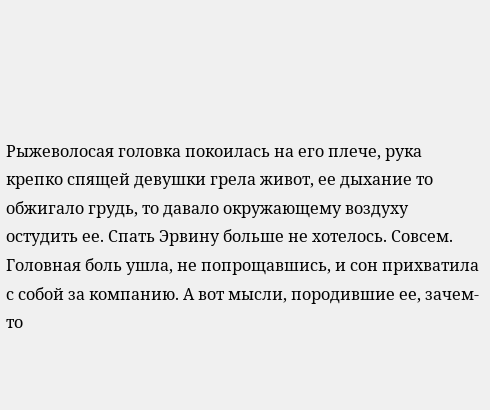Рыжеволосая головка покоилась на его плече, рука крепко спящей девушки грела живот, ее дыхание то обжигало грудь, то давало окружающему воздуху остудить ее. Спать Эрвину больше не хотелось. Совсем. Головная боль ушла, не попрощавшись, и сон прихватила с собой за компанию. А вот мысли, породившие ее, зачем-то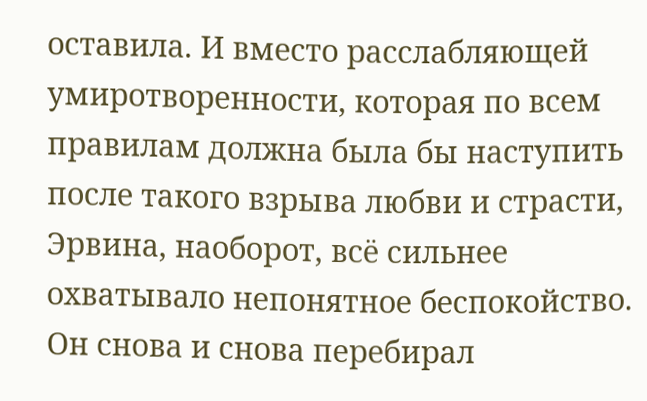оставила. И вместо расслабляющей умиротворенности, которая по всем правилам должна была бы наступить после такого взрыва любви и страсти, Эрвина, наоборот, всё сильнее охватывало непонятное беспокойство. Он снова и снова перебирал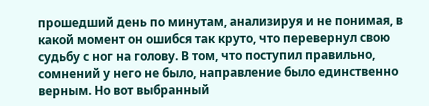прошедший день по минутам, анализируя и не понимая, в какой момент он ошибся так круто, что перевернул свою судьбу с ног на голову. В том, что поступил правильно, сомнений у него не было, направление было единственно верным. Но вот выбранный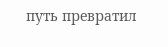путь превратил